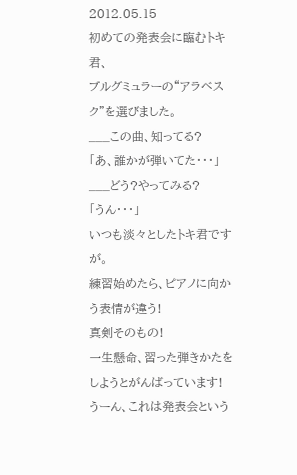2012.05.15
初めての発表会に臨むトキ君、
ブルグミュラーの“アラベスク”を選びました。
___この曲、知ってる?
「あ、誰かが弾いてた・・・」
___どう?やってみる?
「うん・・・」
いつも淡々としたトキ君ですが。
練習始めたら、ピアノに向かう表情が違う!
真剣そのもの!
一生懸命、習った弾きかたをしようとがんばっています!
うーん、これは発表会という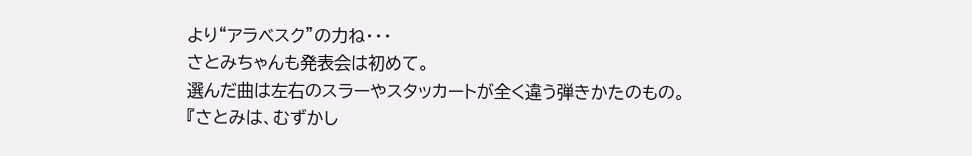より“アラベスク”の力ね・・・
さとみちゃんも発表会は初めて。
選んだ曲は左右のスラーやスタッカートが全く違う弾きかたのもの。
『さとみは、むずかし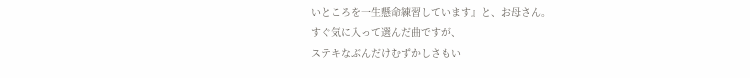いところを一生懸命練習しています』と、お母さん。
すぐ気に入って選んだ曲ですが、
ステキなぶんだけむずかしさもい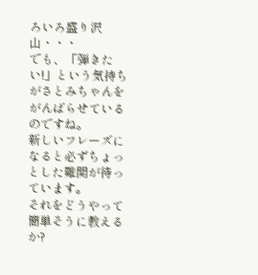ろいろ盛り沢山・・・
でも、「弾きたい!」という気持ちがさとみちゃんをがんばらせているのですね。
新しいフレーズになると必ずちょっとした難関が待っています。
それをどうやって簡単そうに教えるか?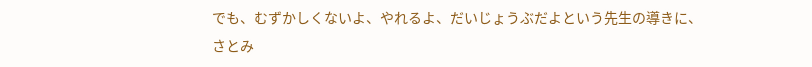でも、むずかしくないよ、やれるよ、だいじょうぶだよという先生の導きに、
さとみ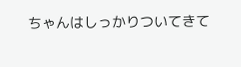ちゃんはしっかりついてきて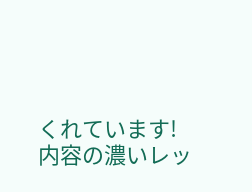くれています!
内容の濃いレッ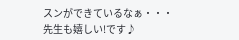スンができているなぁ・・・
先生も嬉しい!です♪